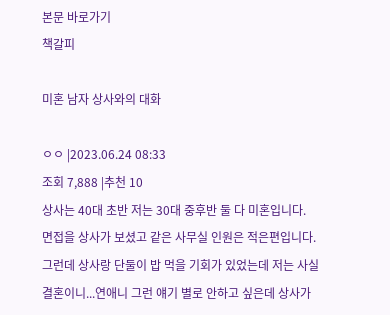본문 바로가기
책갈피

미혼 남자 상사와의 대화

ㅇㅇ |2023.06.24 08:33
조회 7,888 |추천 10
상사는 40대 초반 저는 30대 중후반 둘 다 미혼입니다.
면접을 상사가 보셨고 같은 사무실 인원은 적은편입니다. 그런데 상사랑 단둘이 밥 먹을 기회가 있었는데 저는 사실 결혼이니...연애니 그런 얘기 별로 안하고 싶은데 상사가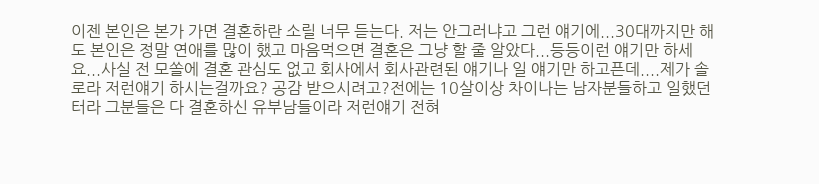이젠 본인은 본가 가면 결혼하란 소릴 너무 듣는다. 저는 안그러냐고 그런 얘기에...30대까지만 해도 본인은 정말 연애를 많이 했고 마음먹으면 결혼은 그냥 할 줄 알았다...등등이런 얘기만 하세요...사실 전 모쏠에 결혼 관심도 없고 회사에서 회사관련된 얘기나 일 얘기만 하고픈데....제가 솔로라 저런얘기 하시는걸까요? 공감 받으시려고?전에는 10살이상 차이나는 남자분들하고 일했던 터라 그분들은 다 결혼하신 유부남들이라 저런얘기 전혀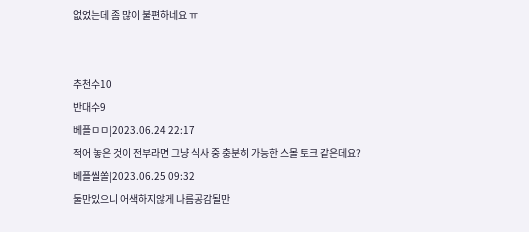없었는데 좀 많이 불편하네요 ㅠ


추천수10
반대수9
베플ㅁㅁ|2023.06.24 22:17
적어 놓은 것이 전부라면 그냥 식사 중 충분히 가능한 스몰 토크 같은데요?
베플씰쏠|2023.06.25 09:32
둘만있으니 어색하지않게 나름공감될만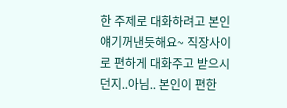한 주제로 대화하려고 본인얘기꺼낸듯해요~ 직장사이로 편하게 대화주고 받으시던지..아님.. 본인이 편한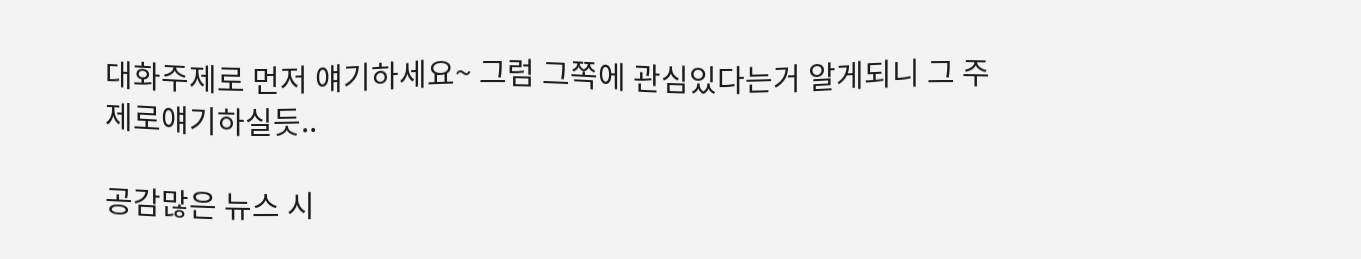대화주제로 먼저 얘기하세요~ 그럼 그쪽에 관심있다는거 알게되니 그 주제로얘기하실듯..

공감많은 뉴스 시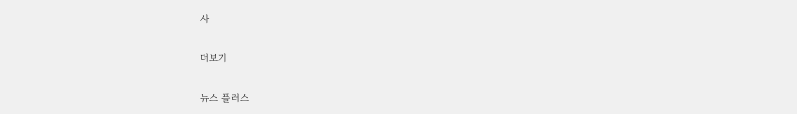사

더보기

뉴스 플러스